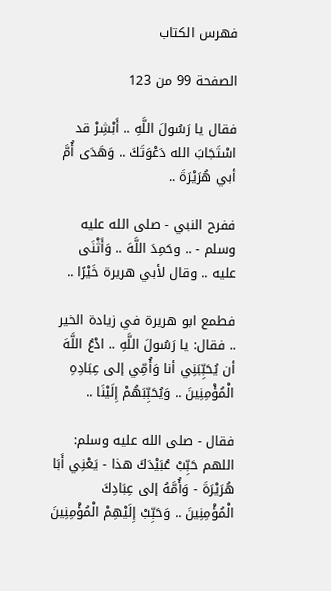فهرس الكتاب

الصفحة 99 من 123

فقال يا رَسُولَ اللَّهِ .. أَبْشِرْ قد اسْتَجَابَ الله دَعْوَتَكَ .. وَهَدَى أُمَّ أبي هُرَيْرَةَ ..

ففرح النبي - صلى الله عليه وسلم - .. وحَمِدَ اللَّهَ .. وَأَثْنَى عليه .. وقال لأبي هريرة خَيْرًا ..

فطمع ابو هريرة في زيادة الخير .. فقال: يا رَسُولَ اللَّهِ .. ادْعُ اللَّهَ أن يُحَبِّبَنِي أنا وَأُمِّي إلى عِبَادِهِ الْمُؤْمِنِينَ .. وَيُحَبِّبَهُمْ إِلَيْنَا ..

فقال - صلى الله عليه وسلم: اللهم حَبِّبْ عُبَيْدَكَ هذا - يَعْنِي أَبَا هُرَيْرَةَ - وَأُمَّهُ إلى عِبَادِكَ الْمُؤْمِنِينَ .. وَحَبِّبْ إِلَيْهِمْ الْمُؤْمِنِينَ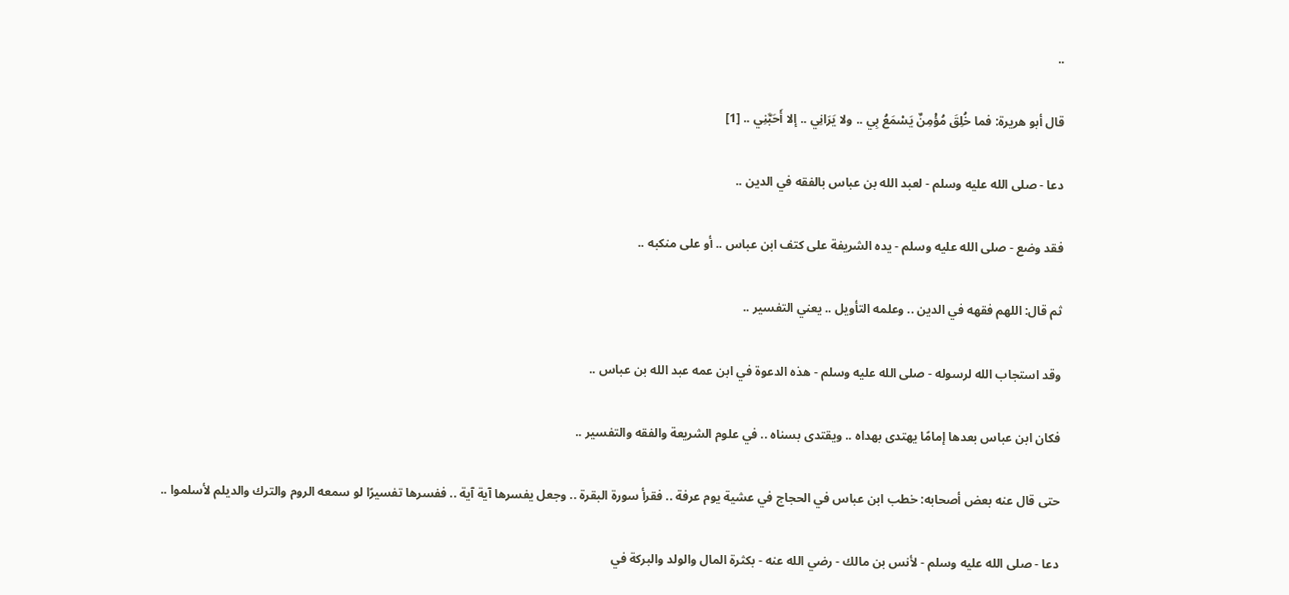..

قال أبو هريرة: فما خُلِقَ مُؤْمِنٌ يَسْمَعُ بِي .. ولا يَرَانِي .. إلا أَحَبَّنِي .. [1]

دعا - صلى الله عليه وسلم - لعبد الله بن عباس بالفقه في الدين ..

فقد وضع - صلى الله عليه وسلم - يده الشريفة على كتف ابن عباس .. أو على منكبه ..

ثم قال: اللهم فقهه في الدين .. وعلمه التأويل .. يعني التفسير ..

وقد استجاب الله لرسوله - صلى الله عليه وسلم - هذه الدعوة في ابن عمه عبد الله بن عباس ..

فكان ابن عباس بعدها إمامًا يهتدى بهداه .. ويقتدى بسناه .. في علوم الشريعة والفقه والتفسير ..

حتى قال عنه بعض أصحابه: خطب ابن عباس في الحجاج في عشية يوم عرفة .. فقرأ سورة البقرة .. وجعل يفسرها آية آية .. ففسرها تفسيرًا لو سمعه الروم والترك والديلم لأسلموا ..

دعا - صلى الله عليه وسلم - لأنس بن مالك - رضي الله عنه - بكثرة المال والولد والبركة في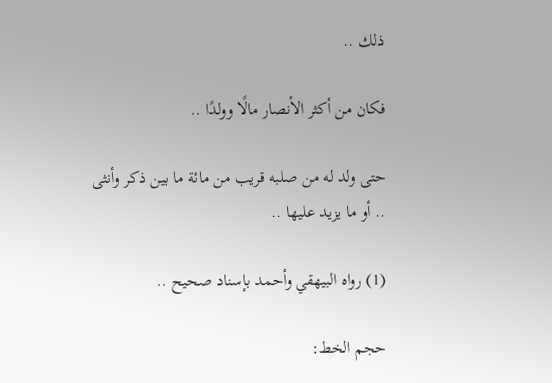ذلك ..

فكان من أكثر الأنصار مالًا وولدًا ..

حتى ولد له من صلبه قريب من مائة ما بين ذكر وأنثى .. أو ما يزيد عليها ..

(1) رواه البيهقي وأحمد بإسناد صحيح ..

حجم الخط: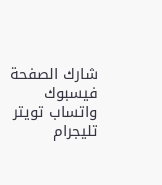شارك الصفحة
فيسبوك واتساب تويتر تليجرام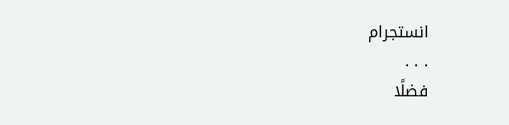انستجرام
. . .
فضلًا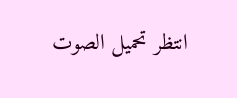انتظر تحميل الصوت